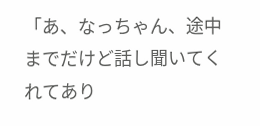「あ、なっちゃん、途中までだけど話し聞いてくれてあり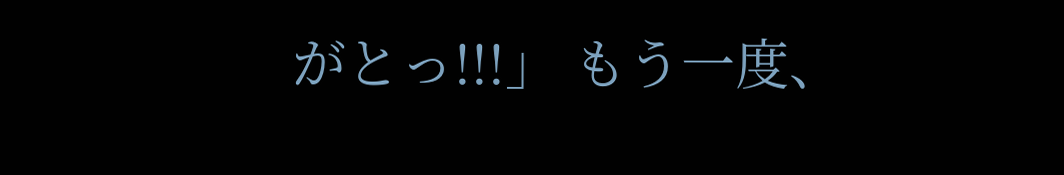がとっ!!!」 もう一度、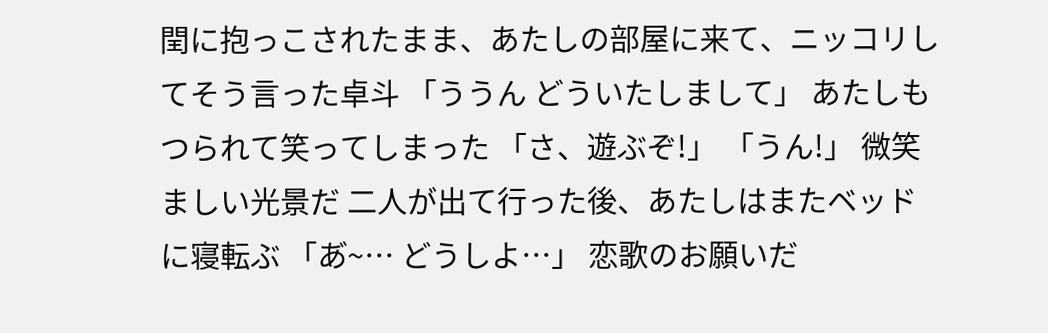閏に抱っこされたまま、あたしの部屋に来て、ニッコリしてそう言った卓斗 「ううん どういたしまして」 あたしもつられて笑ってしまった 「さ、遊ぶぞ!」 「うん!」 微笑ましい光景だ 二人が出て行った後、あたしはまたベッドに寝転ぶ 「あ゙~… どうしよ…」 恋歌のお願いだ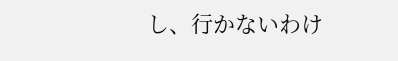し、行かないわけ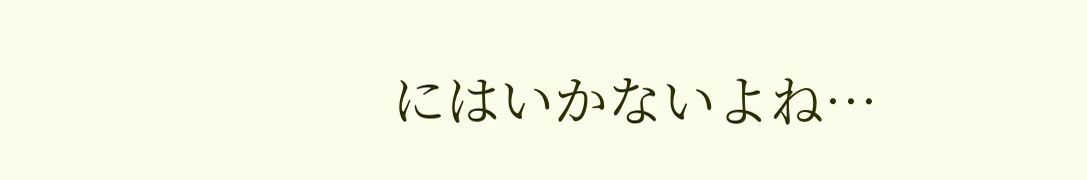にはいかないよね…